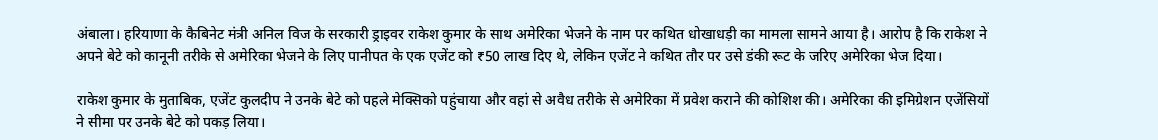अंबाला। हरियाणा के कैबिनेट मंत्री अनिल विज के सरकारी ड्राइवर राकेश कुमार के साथ अमेरिका भेजने के नाम पर कथित धोखाधड़ी का मामला सामने आया है। आरोप है कि राकेश ने अपने बेटे को कानूनी तरीके से अमेरिका भेजने के लिए पानीपत के एक एजेंट को ₹50 लाख दिए थे, लेकिन एजेंट ने कथित तौर पर उसे डंकी रूट के जरिए अमेरिका भेज दिया।

राकेश कुमार के मुताबिक, एजेंट कुलदीप ने उनके बेटे को पहले मेक्सिको पहुंचाया और वहां से अवैध तरीके से अमेरिका में प्रवेश कराने की कोशिश की। अमेरिका की इमिग्रेशन एजेंसियों ने सीमा पर उनके बेटे को पकड़ लिया।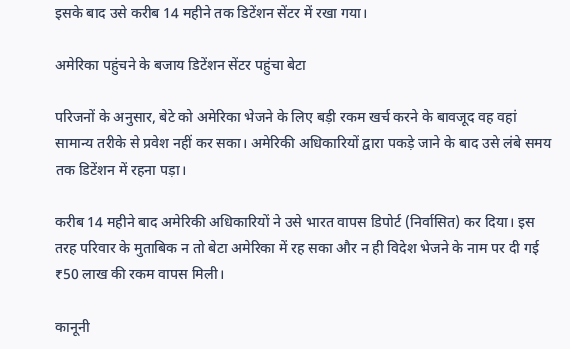इसके बाद उसे करीब 14 महीने तक डिटेंशन सेंटर में रखा गया।

अमेरिका पहुंचने के बजाय डिटेंशन सेंटर पहुंचा बेटा

परिजनों के अनुसार, बेटे को अमेरिका भेजने के लिए बड़ी रकम खर्च करने के बावजूद वह वहां सामान्य तरीके से प्रवेश नहीं कर सका। अमेरिकी अधिकारियों द्वारा पकड़े जाने के बाद उसे लंबे समय तक डिटेंशन में रहना पड़ा।

करीब 14 महीने बाद अमेरिकी अधिकारियों ने उसे भारत वापस डिपोर्ट (निर्वासित) कर दिया। इस तरह परिवार के मुताबिक न तो बेटा अमेरिका में रह सका और न ही विदेश भेजने के नाम पर दी गई ₹50 लाख की रकम वापस मिली।

कानूनी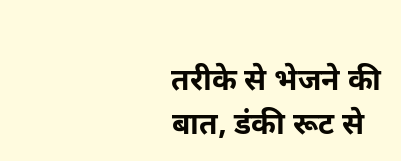तरीके से भेजने की बात, डंकी रूट से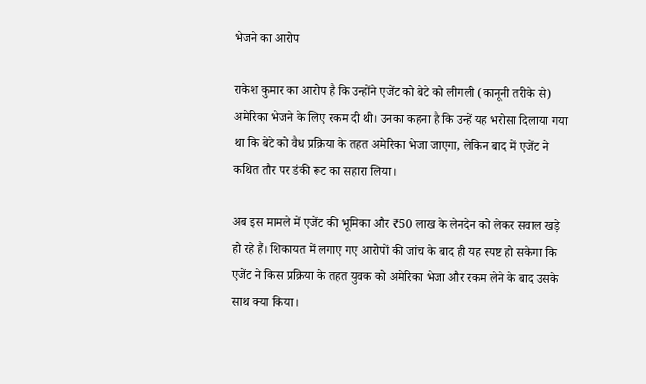भेजने का आरोप

राकेश कुमार का आरोप है कि उन्होंने एजेंट को बेटे को लीगली (कानूनी तरीके से) अमेरिका भेजने के लिए रकम दी थी। उनका कहना है कि उन्हें यह भरोसा दिलाया गया था कि बेटे को वैध प्रक्रिया के तहत अमेरिका भेजा जाएगा, लेकिन बाद में एजेंट ने कथित तौर पर डंकी रूट का सहारा लिया।

अब इस मामले में एजेंट की भूमिका और ₹50 लाख के लेनदेन को लेकर सवाल खड़े हो रहे हैं। शिकायत में लगाए गए आरोपों की जांच के बाद ही यह स्पष्ट हो सकेगा कि एजेंट ने किस प्रक्रिया के तहत युवक को अमेरिका भेजा और रकम लेने के बाद उसके साथ क्या किया।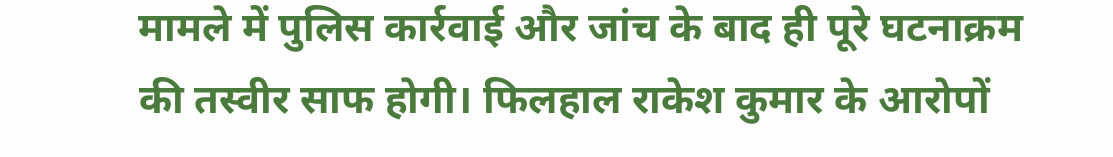मामले में पुलिस कार्रवाई और जांच के बाद ही पूरे घटनाक्रम की तस्वीर साफ होगी। फिलहाल राकेश कुमार के आरोपों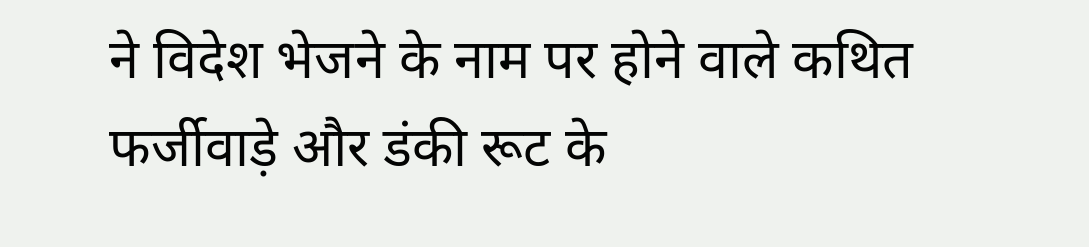ने विदेश भेजने के नाम पर होने वाले कथित फर्जीवाड़े और डंकी रूट के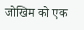जोखिम को एक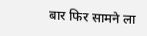बार फिर सामने ला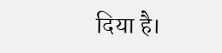दिया है।